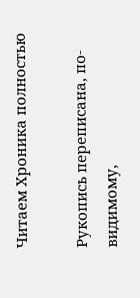Читаем Хроника полностью

Рукопись переписана, по-видимому,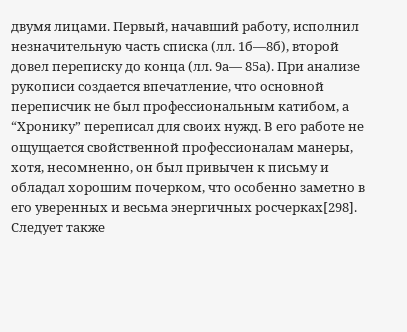двумя лицами. Первый, начавший работу, исполнил незначительную часть списка (лл. 1б—8б), второй довел переписку до конца (лл. 9а— 85а). При анализе рукописи создается впечатление, что основной переписчик не был профессиональным катибом, а “Хронику” переписал для своих нужд. В его работе не ощущается свойственной профессионалам манеры, хотя, несомненно, он был привычен к письму и обладал хорошим почерком, что особенно заметно в его уверенных и весьма энергичных росчерках[298]. Следует также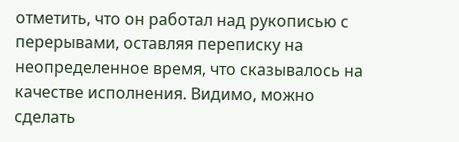отметить, что он работал над рукописью с перерывами, оставляя переписку на неопределенное время, что сказывалось на качестве исполнения. Видимо, можно сделать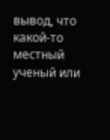вывод, что какой-то местный ученый или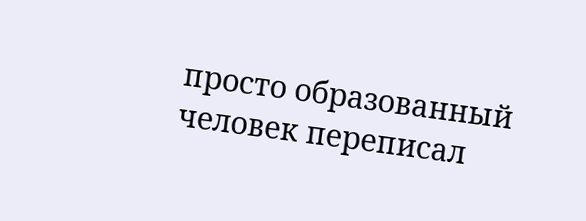просто образованный человек переписал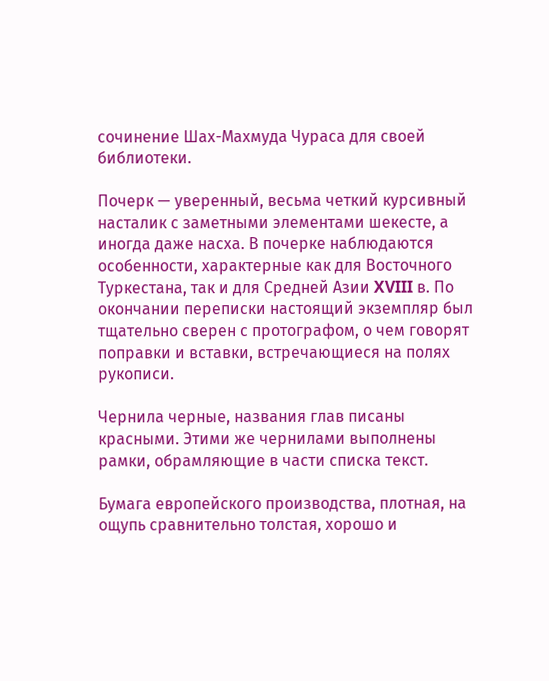сочинение Шах-Махмуда Чураса для своей библиотеки.

Почерк — уверенный, весьма четкий курсивный насталик с заметными элементами шекесте, а иногда даже насха. В почерке наблюдаются особенности, характерные как для Восточного Туркестана, так и для Средней Азии XVIII в. По окончании переписки настоящий экземпляр был тщательно сверен с протографом, о чем говорят поправки и вставки, встречающиеся на полях рукописи.

Чернила черные, названия глав писаны красными. Этими же чернилами выполнены рамки, обрамляющие в части списка текст.

Бумага европейского производства, плотная, на ощупь сравнительно толстая, хорошо и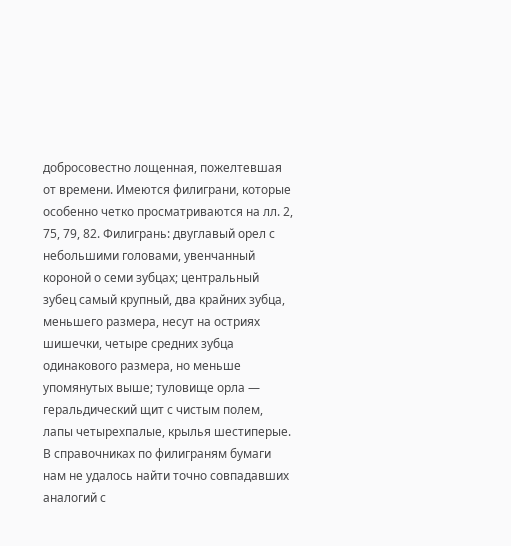добросовестно лощенная, пожелтевшая от времени. Имеются филиграни, которые особенно четко просматриваются на лл. 2, 75, 79, 82. Филигрань: двуглавый орел с небольшими головами, увенчанный короной о семи зубцах; центральный зубец самый крупный, два крайних зубца, меньшего размера, несут на остриях шишечки, четыре средних зубца одинакового размера, но меньше упомянутых выше; туловище орла — геральдический щит с чистым полем, лапы четырехпалые, крылья шестиперые. В справочниках по филиграням бумаги нам не удалось найти точно совпадавших аналогий с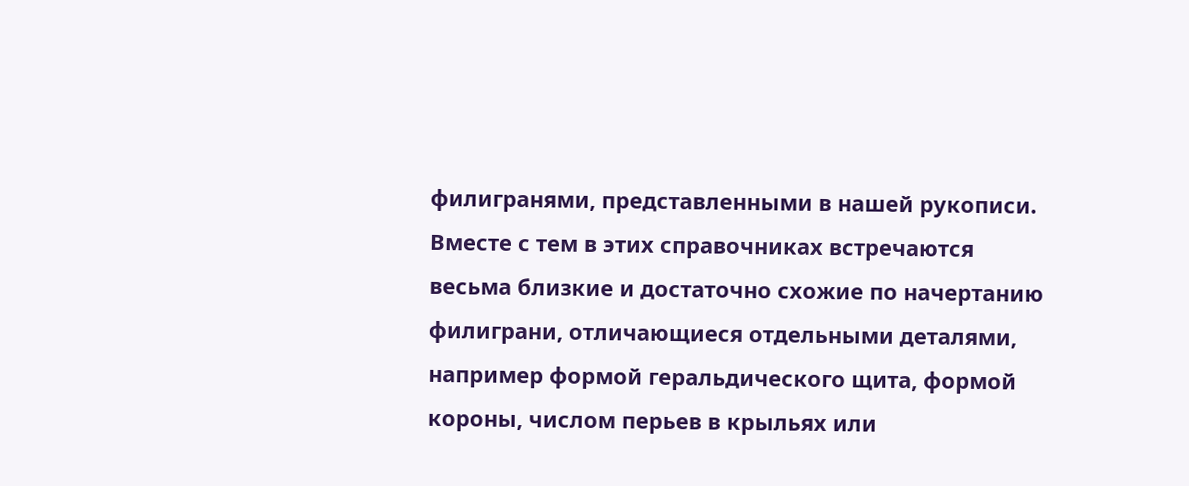филигранями, представленными в нашей рукописи. Вместе с тем в этих справочниках встречаются весьма близкие и достаточно схожие по начертанию филиграни, отличающиеся отдельными деталями, например формой геральдического щита, формой короны, числом перьев в крыльях или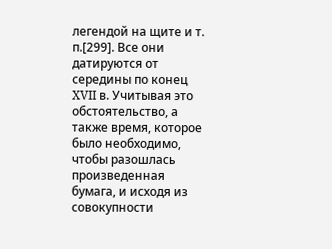легендой на щите и т. п.[299]. Все они датируются от середины по конец XVII в. Учитывая это обстоятельство, а также время, которое было необходимо, чтобы разошлась произведенная бумага, и исходя из совокупности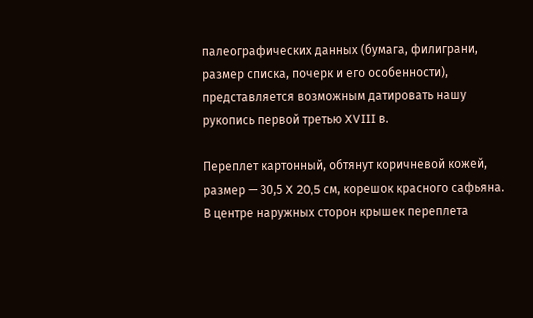палеографических данных (бумага, филиграни, размер списка, почерк и его особенности), представляется возможным датировать нашу рукопись первой третью XVIII в.

Переплет картонный, обтянут коричневой кожей, размер — 30,5 X 20,5 см, корешок красного сафьяна. В центре наружных сторон крышек переплета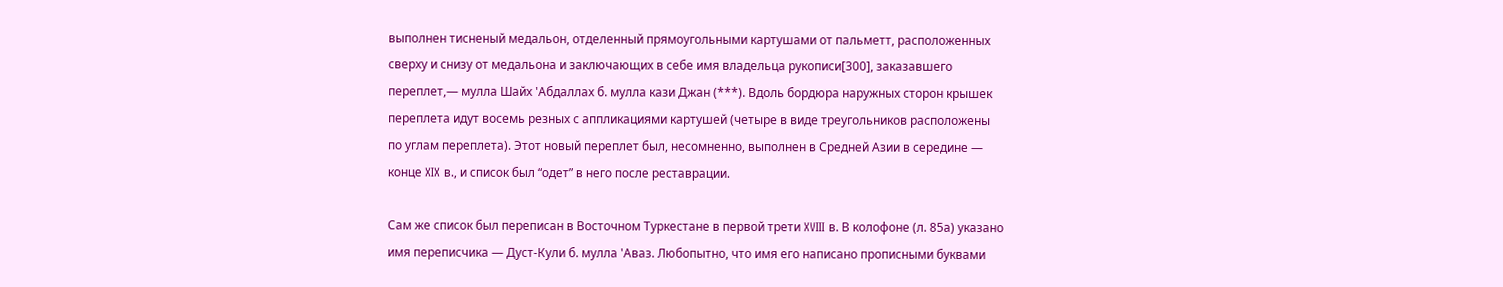выполнен тисненый медальон, отделенный прямоугольными картушами от пальметт, расположенных сверху и снизу от медальона и заключающих в себе имя владельца рукописи[300], заказавшего переплет,— мулла Шайх 'Абдаллах б. мулла кази Джан (***). Вдоль бордюра наружных сторон крышек переплета идут восемь резных с аппликациями картушей (четыре в виде треугольников расположены по углам переплета). Этот новый переплет был, несомненно, выполнен в Средней Азии в середине — конце XIX в., и список был “одет” в него после реставрации.

Сам же список был переписан в Восточном Туркестане в первой трети XVIII в. В колофоне (л. 85а) указано имя переписчика — Дуст-Кули б. мулла 'Аваз. Любопытно, что имя его написано прописными буквами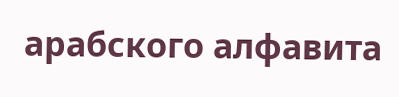арабского алфавита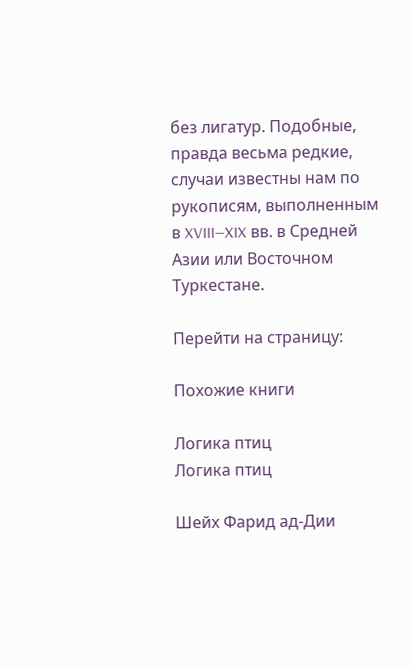без лигатур. Подобные, правда весьма редкие, случаи известны нам по рукописям, выполненным в XVIII—XIX вв. в Средней Азии или Восточном Туркестане.

Перейти на страницу:

Похожие книги

Логика птиц
Логика птиц

Шейх Фарид ад-Дии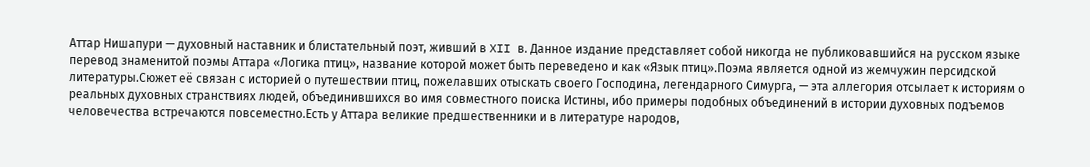Аттар Нишапури — духовный наставник и блистательный поэт, живший в XII в. Данное издание представляет собой никогда не публиковавшийся на русском языке перевод знаменитой поэмы Аттара «Логика птиц», название которой может быть переведено и как «Язык птиц».Поэма является одной из жемчужин персидской литературы.Сюжет её связан с историей о путешествии птиц, пожелавших отыскать своего Господина, легендарного Симурга, — эта аллегория отсылает к историям о реальных духовных странствиях людей, объединившихся во имя совместного поиска Истины, ибо примеры подобных объединений в истории духовных подъемов человечества встречаются повсеместно.Есть у Аттара великие предшественники и в литературе народов,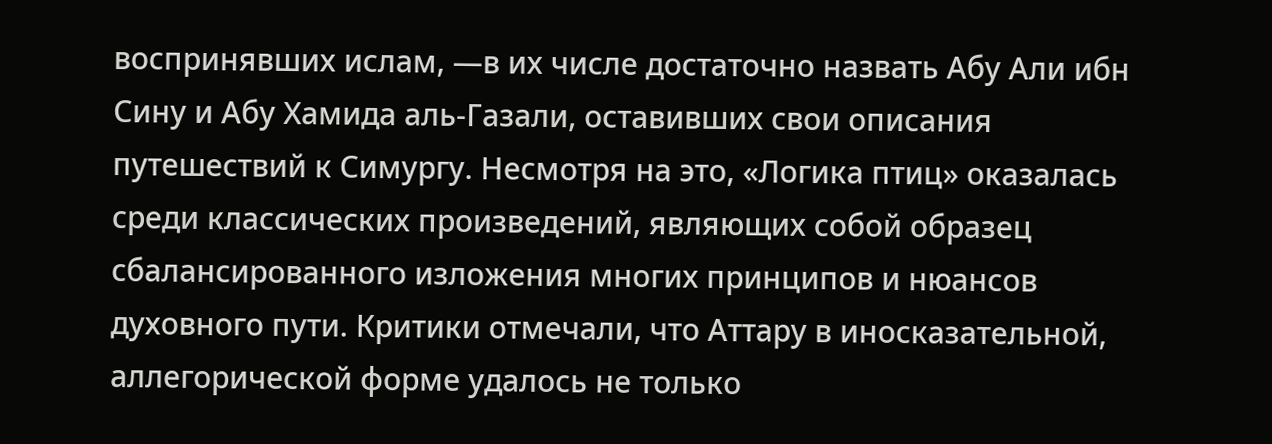воспринявших ислам, —в их числе достаточно назвать Абу Али ибн Сину и Абу Хамида аль-Газали, оставивших свои описания путешествий к Симургу. Несмотря на это, «Логика птиц» оказалась среди классических произведений, являющих собой образец сбалансированного изложения многих принципов и нюансов духовного пути. Критики отмечали, что Аттару в иносказательной, аллегорической форме удалось не только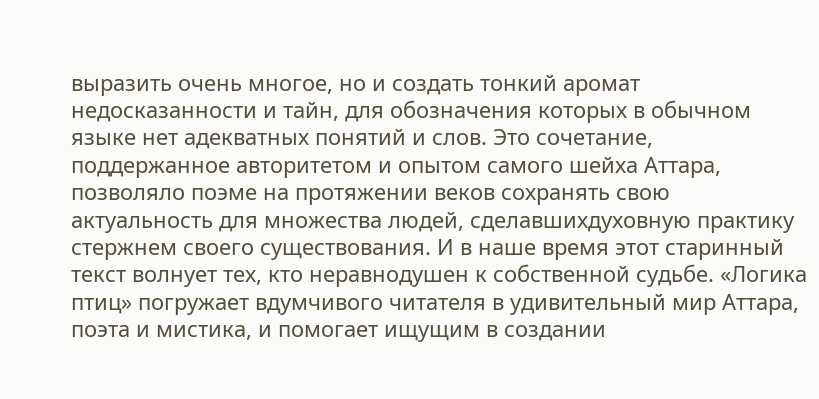выразить очень многое, но и создать тонкий аромат недосказанности и тайн, для обозначения которых в обычном языке нет адекватных понятий и слов. Это сочетание, поддержанное авторитетом и опытом самого шейха Аттара, позволяло поэме на протяжении веков сохранять свою актуальность для множества людей, сделавшихдуховную практику стержнем своего существования. И в наше время этот старинный текст волнует тех, кто неравнодушен к собственной судьбе. «Логика птиц» погружает вдумчивого читателя в удивительный мир Аттара, поэта и мистика, и помогает ищущим в создании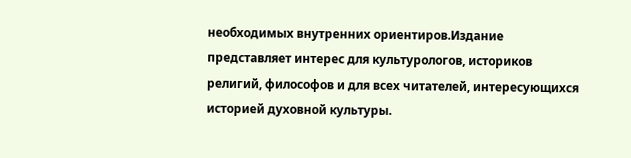необходимых внутренних ориентиров.Издание представляет интерес для культурологов, историков религий, философов и для всех читателей, интересующихся историей духовной культуры.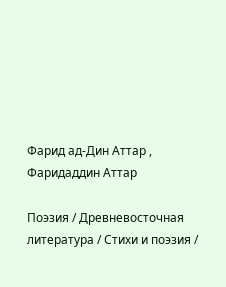Фарид ад-Дин Аттар , Фаридаддин Аттар

Поэзия / Древневосточная литература / Стихи и поэзия /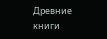Древние книги